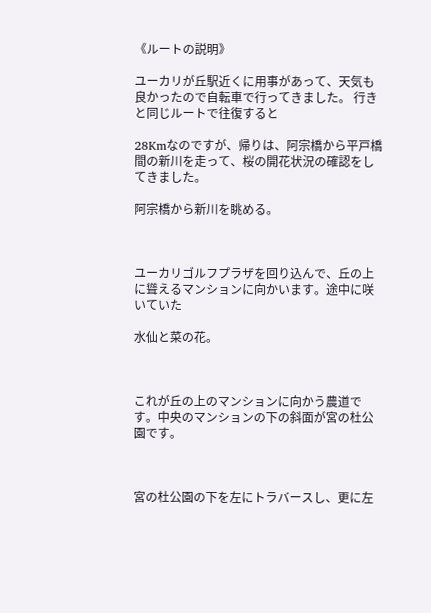《ルートの説明》

ユーカリが丘駅近くに用事があって、天気も良かったので自転車で行ってきました。 行きと同じルートで往復すると

28Kmなのですが、帰りは、阿宗橋から平戸橋間の新川を走って、桜の開花状況の確認をしてきました。

阿宗橋から新川を眺める。



ユーカリゴルフプラザを回り込んで、丘の上に聳えるマンションに向かいます。途中に咲いていた

水仙と菜の花。



これが丘の上のマンションに向かう農道です。中央のマンションの下の斜面が宮の杜公園です。



宮の杜公園の下を左にトラバースし、更に左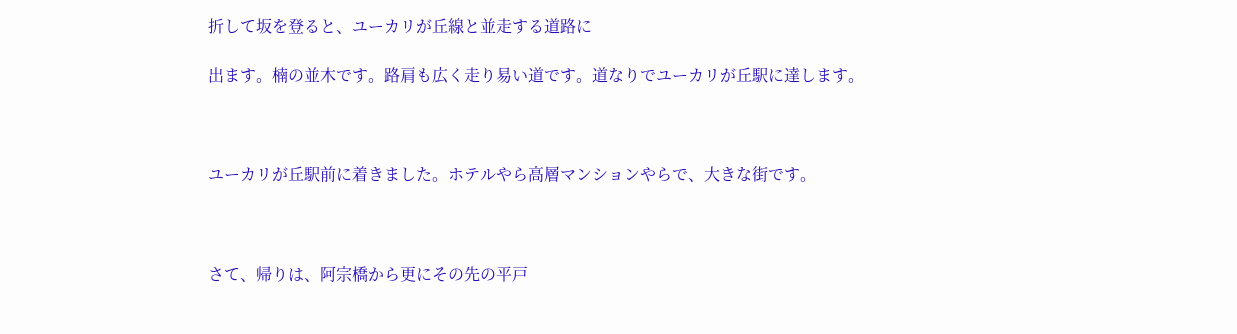折して坂を登ると、ユーカリが丘線と並走する道路に

出ます。楠の並木です。路肩も広く走り易い道です。道なりでユーカリが丘駅に達します。



ユーカリが丘駅前に着きました。ホテルやら高層マンションやらで、大きな街です。



さて、帰りは、阿宗橋から更にその先の平戸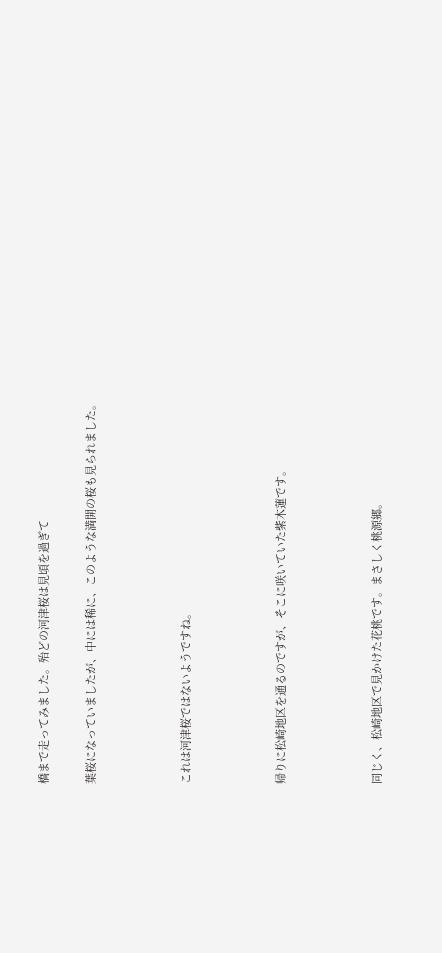橋まで走ってみました。殆どの河津桜は見頃を過ぎて

葉桜になっていましたが、中には稀に、このような満開の桜も見られました。



これは河津桜ではないようですね。



帰りに松崎地区を通るのですが、そこに咲いていた紫木蓮です。



同じく、松崎地区で見かけた花桃です。まさしく桃源郷。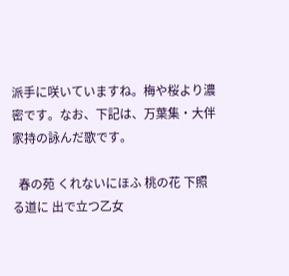派手に咲いていますね。梅や桜より濃密です。なお、下記は、万葉集・大伴家持の詠んだ歌です。

  春の苑 くれないにほふ 桃の花 下照る道に 出で立つ乙女